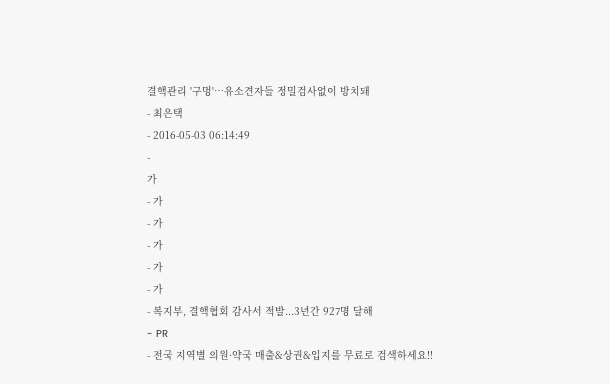결핵관리 '구멍'…유소견자들 정밀검사없이 방치돼
- 최은택
- 2016-05-03 06:14:49
-
가
- 가
- 가
- 가
- 가
- 가
- 복지부, 결핵협회 감사서 적발...3년간 927명 달해
- PR
- 전국 지역별 의원·약국 매출&상권&입지를 무료로 검색하세요!!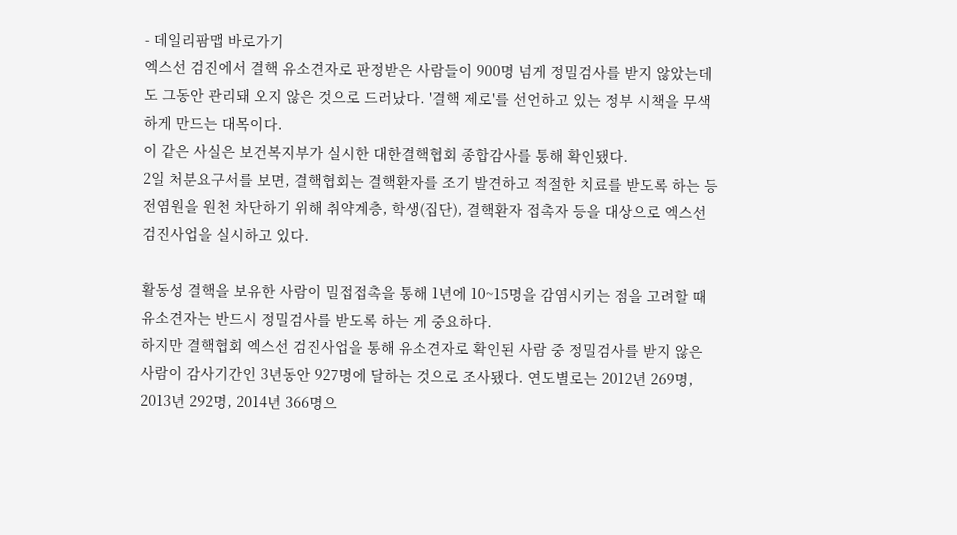- 데일리팜맵 바로가기
엑스선 검진에서 결핵 유소견자로 판정받은 사람들이 900명 넘게 정밀검사를 받지 않았는데도 그동안 관리돼 오지 않은 것으로 드러났다. '결핵 제로'를 선언하고 있는 정부 시책을 무색하게 만드는 대목이다.
이 같은 사실은 보건복지부가 실시한 대한결핵협회 종합감사를 통해 확인됐다.
2일 처분요구서를 보면, 결핵협회는 결핵환자를 조기 발견하고 적절한 치료를 받도록 하는 등 전염원을 원천 차단하기 위해 취약계층, 학생(집단), 결핵환자 접촉자 등을 대상으로 엑스선 검진사업을 실시하고 있다.

활동성 결핵을 보유한 사람이 밀접접촉을 통해 1년에 10~15명을 감염시키는 점을 고려할 때 유소견자는 반드시 정밀검사를 받도록 하는 게 중요하다.
하지만 결핵협회 엑스선 검진사업을 통해 유소견자로 확인된 사람 중 정밀검사를 받지 않은 사람이 감사기간인 3년동안 927명에 달하는 것으로 조사됐다. 연도별로는 2012년 269명, 2013년 292명, 2014년 366명으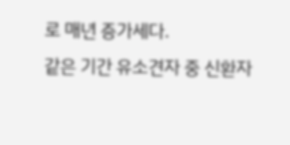로 매년 증가세다.
같은 기간 유소견자 중 신환자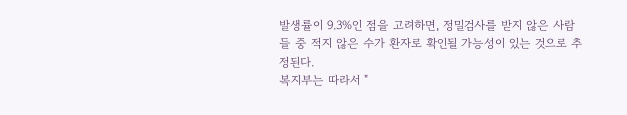발생률이 9.3%인 점을 고려하면, 정밀검사를 받지 않은 사람들 중 적지 않은 수가 환자로 확인될 가능성이 있는 것으로 추정된다.
복지부는 따라서 "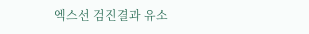엑스선 검진결과 유소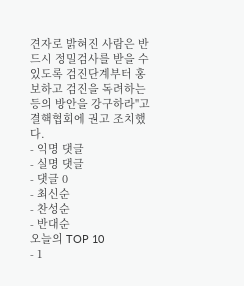견자로 밝혀진 사람은 반드시 정밀검사를 받을 수 있도록 검진단계부터 홍보하고 검진을 독려하는 등의 방안을 강구하라"고 결핵협회에 권고 조치했다.
- 익명 댓글
- 실명 댓글
- 댓글 0
- 최신순
- 찬성순
- 반대순
오늘의 TOP 10
- 1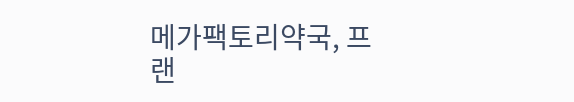메가팩토리약국, 프랜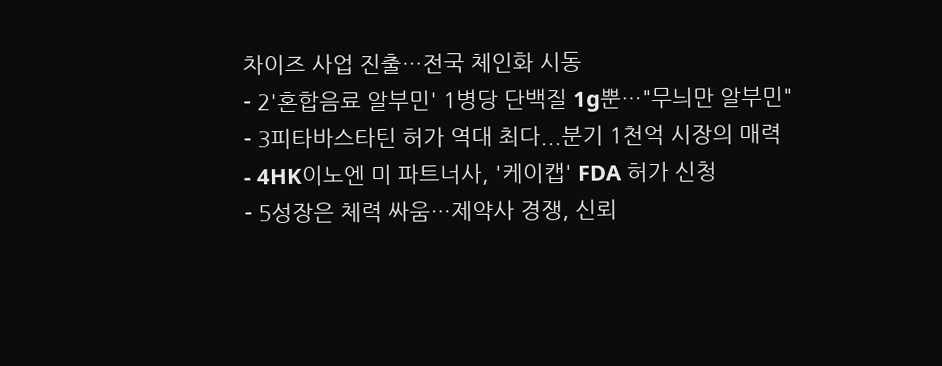차이즈 사업 진출…전국 체인화 시동
- 2'혼합음료 알부민' 1병당 단백질 1g뿐…"무늬만 알부민"
- 3피타바스타틴 허가 역대 최다...분기 1천억 시장의 매력
- 4HK이노엔 미 파트너사, '케이캡' FDA 허가 신청
- 5성장은 체력 싸움…제약사 경쟁, 신뢰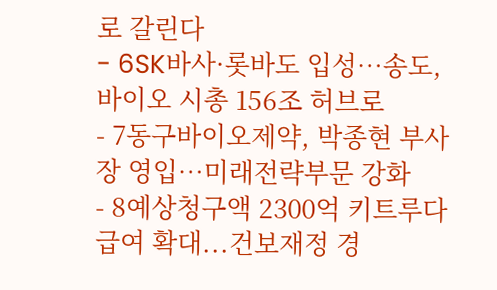로 갈린다
- 6SK바사·롯바도 입성…송도, 바이오 시총 156조 허브로
- 7동구바이오제약, 박종현 부사장 영입…미래전략부문 강화
- 8예상청구액 2300억 키트루다 급여 확대...건보재정 경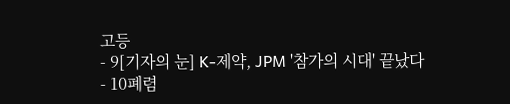고등
- 9[기자의 눈] K-제약, JPM '참가의 시대' 끝났다
- 10폐렴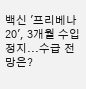백신 '프리베나20', 3개월 수입 정지...수급 전망은?